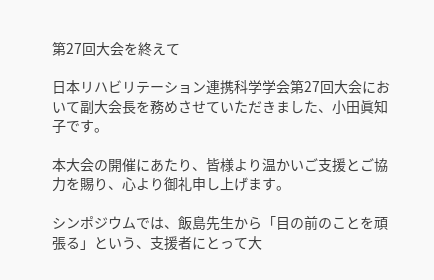第27回大会を終えて

日本リハビリテーション連携科学学会第27回大会において副大会長を務めさせていただきました、小田眞知子です。

本大会の開催にあたり、皆様より温かいご支援とご協力を賜り、心より御礼申し上げます。

シンポジウムでは、飯島先生から「目の前のことを頑張る」という、支援者にとって大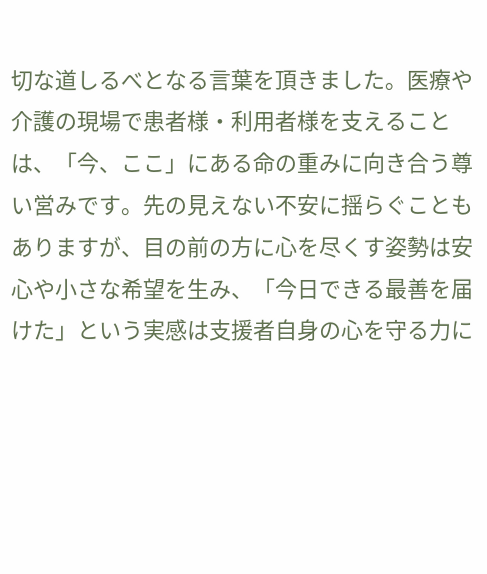切な道しるべとなる言葉を頂きました。医療や介護の現場で患者様・利用者様を支えることは、「今、ここ」にある命の重みに向き合う尊い営みです。先の見えない不安に揺らぐこともありますが、目の前の方に心を尽くす姿勢は安心や小さな希望を生み、「今日できる最善を届けた」という実感は支援者自身の心を守る力に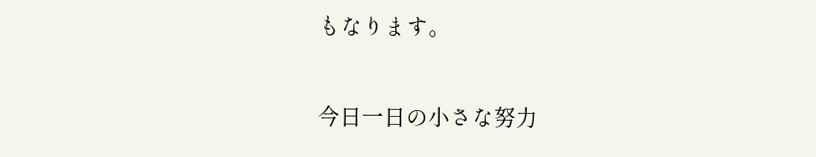もなります。

今日一日の小さな努力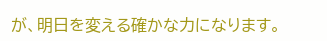が、明日を変える確かな力になります。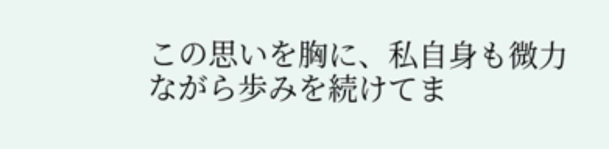この思いを胸に、私自身も微力ながら歩みを続けてま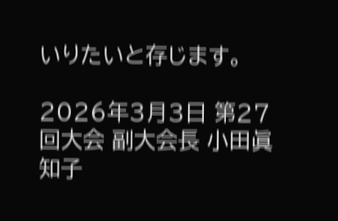いりたいと存じます。

2026年3月3日 第27回大会 副大会長 小田眞知子